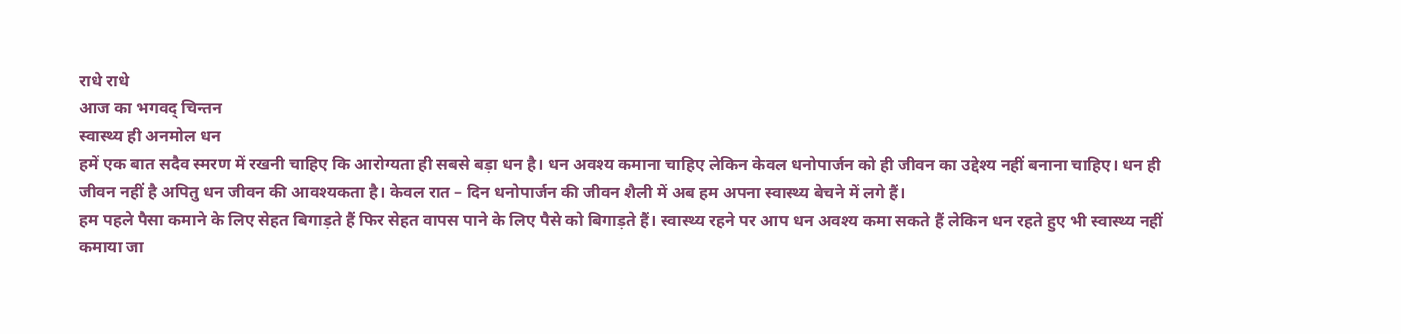राधे राधे
आज का भगवद् चिन्तन
स्वास्थ्य ही अनमोल धन
हमें एक बात सदैव स्मरण में रखनी चाहिए कि आरोग्यता ही सबसे बड़ा धन है। धन अवश्य कमाना चाहिए लेकिन केवल धनोपार्जन को ही जीवन का उद्देश्य नहीं बनाना चाहिए। धन ही जीवन नहीं है अपितु धन जीवन की आवश्यकता है। केवल रात – दिन धनोपार्जन की जीवन शैली में अब हम अपना स्वास्थ्य बेचने में लगे हैं।
हम पहले पैसा कमाने के लिए सेहत बिगाड़ते हैं फिर सेहत वापस पाने के लिए पैसे को बिगाड़ते हैं। स्वास्थ्य रहने पर आप धन अवश्य कमा सकते हैं लेकिन धन रहते हुए भी स्वास्थ्य नहीं कमाया जा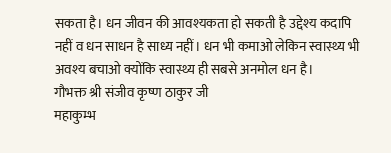सकता है। धन जीवन की आवश्यकता हो सकती है उद्देश्य कदापि नहीं व धन साधन है साध्य नहीं। धन भी कमाओ लेकिन स्वास्थ्य भी अवश्य बचाओ क्योंकि स्वास्थ्य ही सबसे अनमोल धन है।
गौभक्त श्री संजीव कृष्ण ठाकुर जी
महाकुम्भ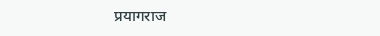प्रयागराज